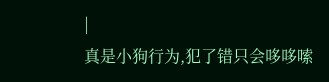|
真是小狗行为,犯了错只会哆哆嗦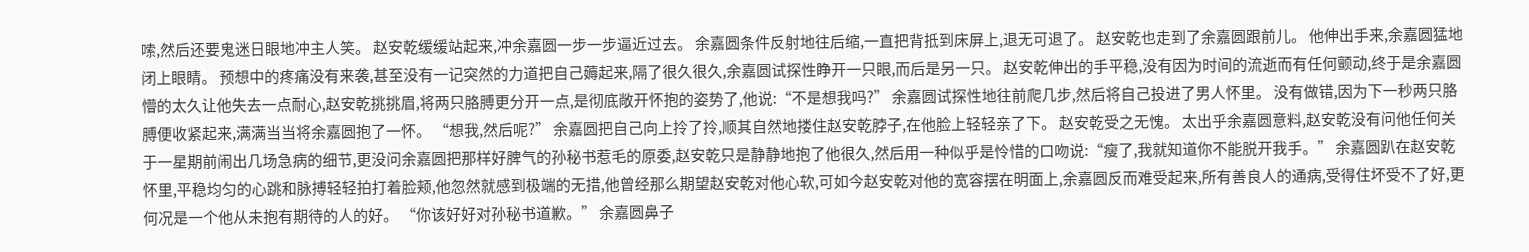嗦,然后还要鬼迷日眼地冲主人笑。 赵安乾缓缓站起来,冲余嘉圆一步一步逼近过去。 余嘉圆条件反射地往后缩,一直把背抵到床屏上,退无可退了。 赵安乾也走到了余嘉圆跟前儿。 他伸出手来,余嘉圆猛地闭上眼睛。 预想中的疼痛没有来袭,甚至没有一记突然的力道把自己薅起来,隔了很久很久,余嘉圆试探性睁开一只眼,而后是另一只。 赵安乾伸出的手平稳,没有因为时间的流逝而有任何颤动,终于是余嘉圆懵的太久让他失去一点耐心,赵安乾挑挑眉,将两只胳膊更分开一点,是彻底敞开怀抱的姿势了,他说:“不是想我吗?” 余嘉圆试探性地往前爬几步,然后将自己投进了男人怀里。 没有做错,因为下一秒两只胳膊便收紧起来,满满当当将余嘉圆抱了一怀。 “想我,然后呢?” 余嘉圆把自己向上拎了拎,顺其自然地搂住赵安乾脖子,在他脸上轻轻亲了下。 赵安乾受之无愧。 太出乎余嘉圆意料,赵安乾没有问他任何关于一星期前闹出几场急病的细节,更没问余嘉圆把那样好脾气的孙秘书惹毛的原委,赵安乾只是静静地抱了他很久,然后用一种似乎是怜惜的口吻说:“瘦了,我就知道你不能脱开我手。” 余嘉圆趴在赵安乾怀里,平稳均匀的心跳和脉搏轻轻拍打着脸颊,他忽然就感到极端的无措,他曾经那么期望赵安乾对他心软,可如今赵安乾对他的宽容摆在明面上,余嘉圆反而难受起来,所有善良人的通病,受得住坏受不了好,更何况是一个他从未抱有期待的人的好。 “你该好好对孙秘书道歉。” 余嘉圆鼻子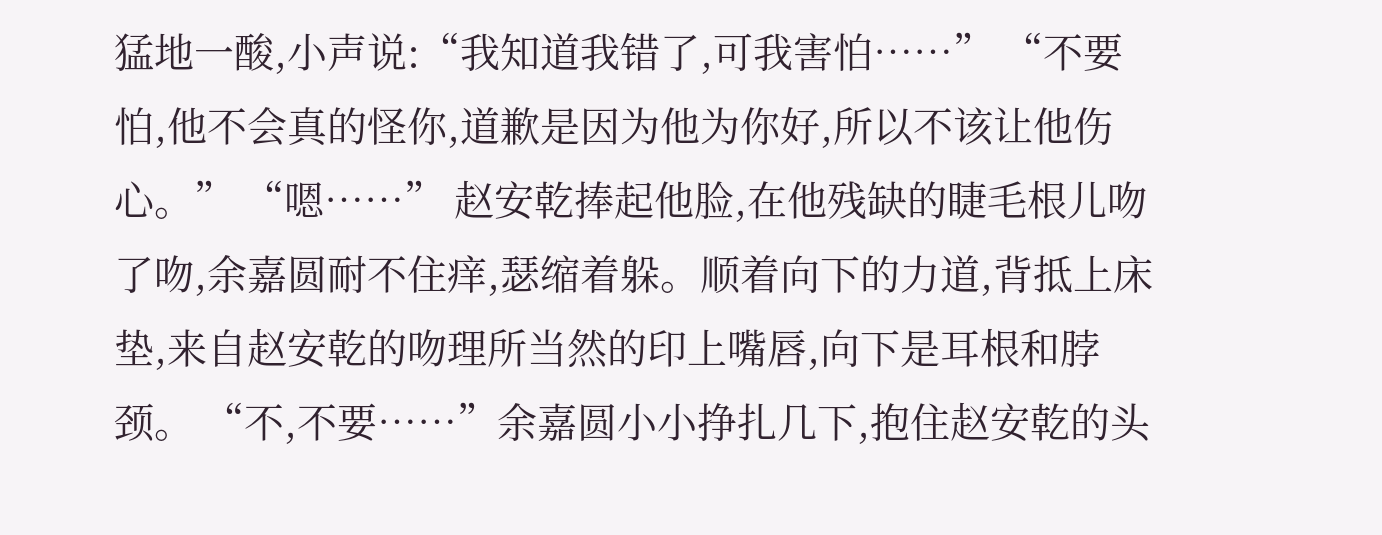猛地一酸,小声说:“我知道我错了,可我害怕……” “不要怕,他不会真的怪你,道歉是因为他为你好,所以不该让他伤心。” “嗯……” 赵安乾捧起他脸,在他残缺的睫毛根儿吻了吻,余嘉圆耐不住痒,瑟缩着躲。顺着向下的力道,背抵上床垫,来自赵安乾的吻理所当然的印上嘴唇,向下是耳根和脖颈。 “不,不要……”余嘉圆小小挣扎几下,抱住赵安乾的头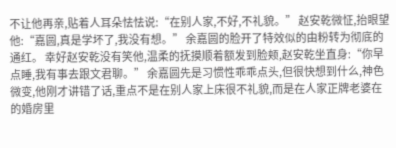不让他再亲,贴着人耳朵怯怯说:“在别人家,不好,不礼貌。” 赵安乾微怔,抬眼望他:“嘉圆,真是学坏了,我没有想。” 余嘉圆的脸开了特效似的由粉转为彻底的通红。 幸好赵安乾没有笑他,温柔的抚摸顺着额发到脸颊,赵安乾坐直身:“你早点睡,我有事去跟文君聊。” 余嘉圆先是习惯性乖乖点头,但很快想到什么,神色微变,他刚才讲错了话,重点不是在别人家上床很不礼貌,而是在人家正牌老婆在的婚房里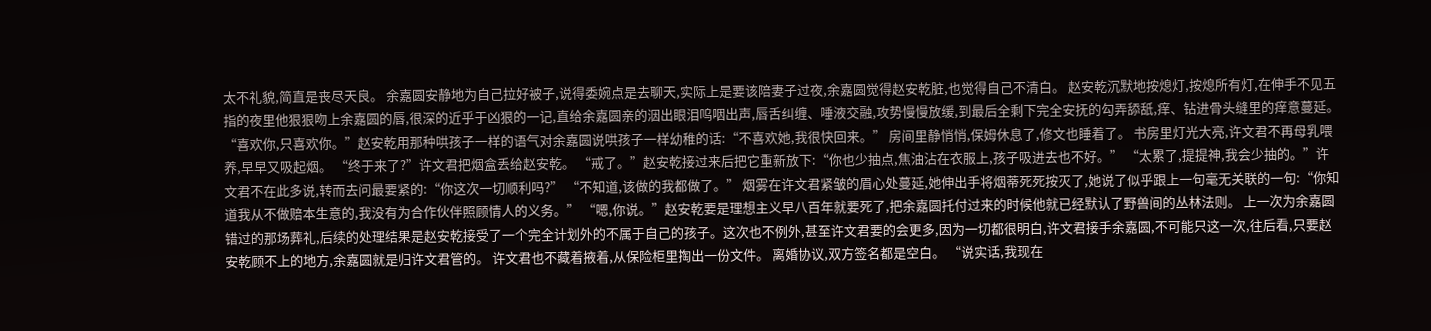太不礼貌,简直是丧尽天良。 余嘉圆安静地为自己拉好被子,说得委婉点是去聊天,实际上是要该陪妻子过夜,余嘉圆觉得赵安乾脏,也觉得自己不清白。 赵安乾沉默地按熄灯,按熄所有灯,在伸手不见五指的夜里他狠狠吻上余嘉圆的唇,很深的近乎于凶狠的一记,直给余嘉圆亲的洇出眼泪呜咽出声,唇舌纠缠、唾液交融,攻势慢慢放缓,到最后全剩下完全安抚的勾弄舔舐,痒、钻进骨头缝里的痒意蔓延。 “喜欢你,只喜欢你。”赵安乾用那种哄孩子一样的语气对余嘉圆说哄孩子一样幼稚的话:“不喜欢她,我很快回来。” 房间里静悄悄,保姆休息了,修文也睡着了。 书房里灯光大亮,许文君不再母乳喂养,早早又吸起烟。 “终于来了?”许文君把烟盒丢给赵安乾。 “戒了。”赵安乾接过来后把它重新放下:“你也少抽点,焦油沾在衣服上,孩子吸进去也不好。” “太累了,提提神,我会少抽的。”许文君不在此多说,转而去问最要紧的:“你这次一切顺利吗?” “不知道,该做的我都做了。” 烟雾在许文君紧皱的眉心处蔓延,她伸出手将烟蒂死死按灭了,她说了似乎跟上一句毫无关联的一句:“你知道我从不做赔本生意的,我没有为合作伙伴照顾情人的义务。” “嗯,你说。”赵安乾要是理想主义早八百年就要死了,把余嘉圆托付过来的时候他就已经默认了野兽间的丛林法则。 上一次为余嘉圆错过的那场葬礼,后续的处理结果是赵安乾接受了一个完全计划外的不属于自己的孩子。这次也不例外,甚至许文君要的会更多,因为一切都很明白,许文君接手余嘉圆,不可能只这一次,往后看,只要赵安乾顾不上的地方,余嘉圆就是归许文君管的。 许文君也不藏着掖着,从保险柜里掏出一份文件。 离婚协议,双方签名都是空白。 “说实话,我现在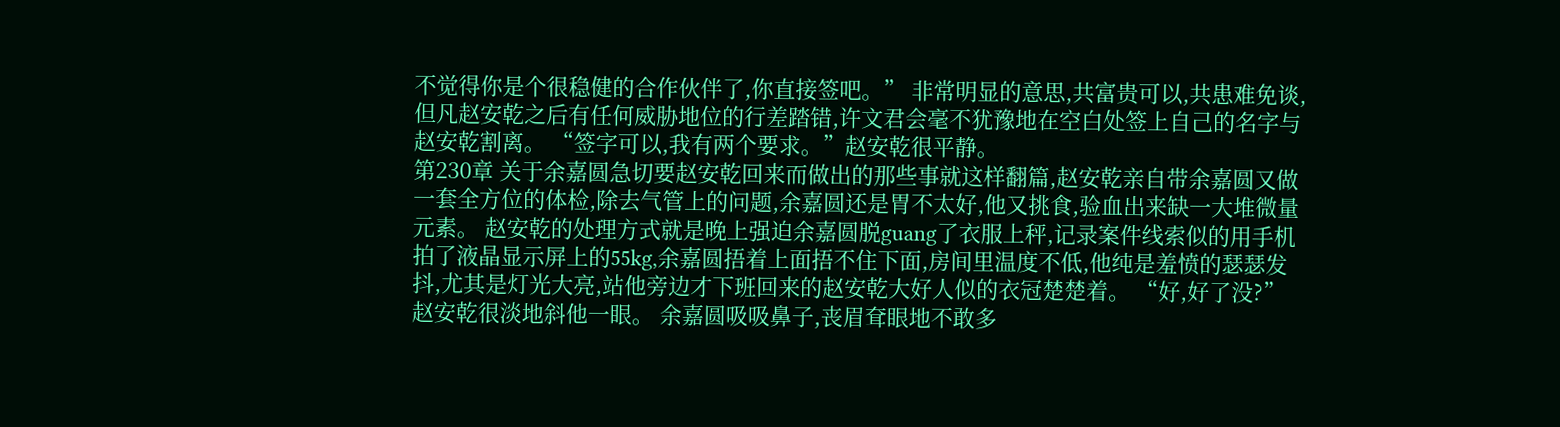不觉得你是个很稳健的合作伙伴了,你直接签吧。” 非常明显的意思,共富贵可以,共患难免谈,但凡赵安乾之后有任何威胁地位的行差踏错,许文君会毫不犹豫地在空白处签上自己的名字与赵安乾割离。 “签字可以,我有两个要求。”赵安乾很平静。
第230章 关于余嘉圆急切要赵安乾回来而做出的那些事就这样翻篇,赵安乾亲自带余嘉圆又做一套全方位的体检,除去气管上的问题,余嘉圆还是胃不太好,他又挑食,验血出来缺一大堆微量元素。 赵安乾的处理方式就是晚上强迫余嘉圆脱guang了衣服上秤,记录案件线索似的用手机拍了液晶显示屏上的55kg,余嘉圆捂着上面捂不住下面,房间里温度不低,他纯是羞愤的瑟瑟发抖,尤其是灯光大亮,站他旁边才下班回来的赵安乾大好人似的衣冠楚楚着。 “好,好了没?” 赵安乾很淡地斜他一眼。 余嘉圆吸吸鼻子,丧眉耷眼地不敢多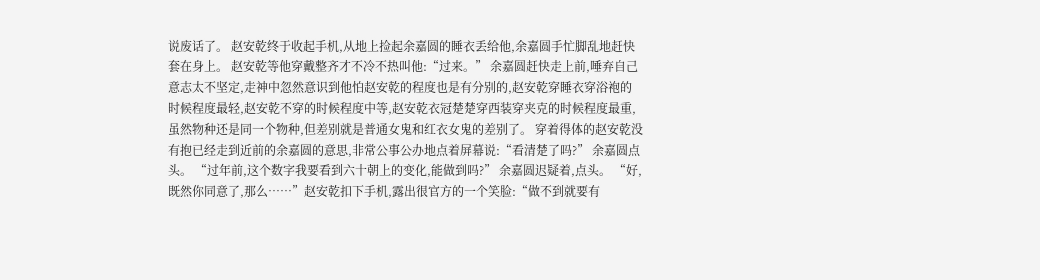说废话了。 赵安乾终于收起手机,从地上捡起余嘉圆的睡衣丢给他,余嘉圆手忙脚乱地赶快套在身上。 赵安乾等他穿戴整齐才不冷不热叫他:“过来。” 余嘉圆赶快走上前,唾弃自己意志太不坚定,走神中忽然意识到他怕赵安乾的程度也是有分别的,赵安乾穿睡衣穿浴袍的时候程度最轻,赵安乾不穿的时候程度中等,赵安乾衣冠楚楚穿西装穿夹克的时候程度最重,虽然物种还是同一个物种,但差别就是普通女鬼和红衣女鬼的差别了。 穿着得体的赵安乾没有抱已经走到近前的余嘉圆的意思,非常公事公办地点着屏幕说:“看清楚了吗?” 余嘉圆点头。 “过年前,这个数字我要看到六十朝上的变化,能做到吗?” 余嘉圆迟疑着,点头。 “好,既然你同意了,那么……”赵安乾扣下手机,露出很官方的一个笑脸:“做不到就要有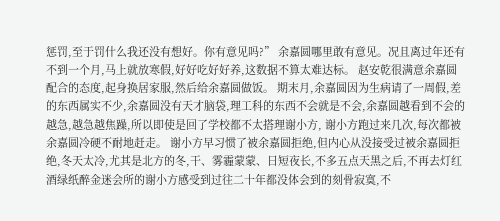惩罚,至于罚什么我还没有想好。你有意见吗?” 余嘉圆哪里敢有意见。况且离过年还有不到一个月,马上就放寒假,好好吃好好养,这数据不算太难达标。 赵安乾很满意余嘉圆配合的态度,起身换居家服,然后给余嘉圆做饭。 期末月,余嘉圆因为生病请了一周假,差的东西属实不少,余嘉圆没有天才脑袋,理工科的东西不会就是不会,余嘉圆越看到不会的越急,越急越焦躁,所以即使是回了学校都不太搭理谢小方, 谢小方跑过来几次,每次都被余嘉圆冷硬不耐地赶走。 谢小方早习惯了被余嘉圆拒绝,但内心从没接受过被余嘉圆拒绝,冬天太冷,尤其是北方的冬,干、雾霾蒙蒙、日短夜长,不多五点天黑之后,不再去灯红酒绿纸醉金迷会所的谢小方感受到过往二十年都没体会到的刻骨寂寞,不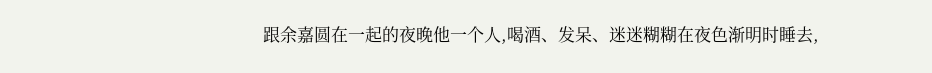跟余嘉圆在一起的夜晚他一个人,喝酒、发呆、迷迷糊糊在夜色渐明时睡去,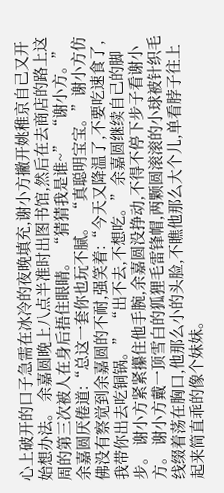心上破开的口子急需在冰冷的夜晚填充,谢小方撇开姚稚京自己又开始想办法。 余嘉圆晚上八点半准时出图书馆,然后在去商店的路上这周的第三次被人在身后捂住眼睛。 “猜猜我是谁~” “谢小方。”余嘉圆厌倦道:“总这一套你也玩不腻。 “真聪明宝宝。”谢小方仿佛没有察觉到余嘉圆的不耐,强笑着:“今天又降温了,不要吃速食了,我带你出去吃铜锅。” “出不去,不想吃。”余嘉圆继续自己的脚步。 谢小方紧紧攥住他手腕,余嘉圆没挣动,不得不停下步子看谢小方。 谢小方戴一顶雪白的狐狸毛雷锋帽,两颗圆滚滚的小球被针织毛线缀着荡在胸口,他那么小的头脸,不瞧他那么大个儿,单看脖子往上起来简直乖的像个妹妹。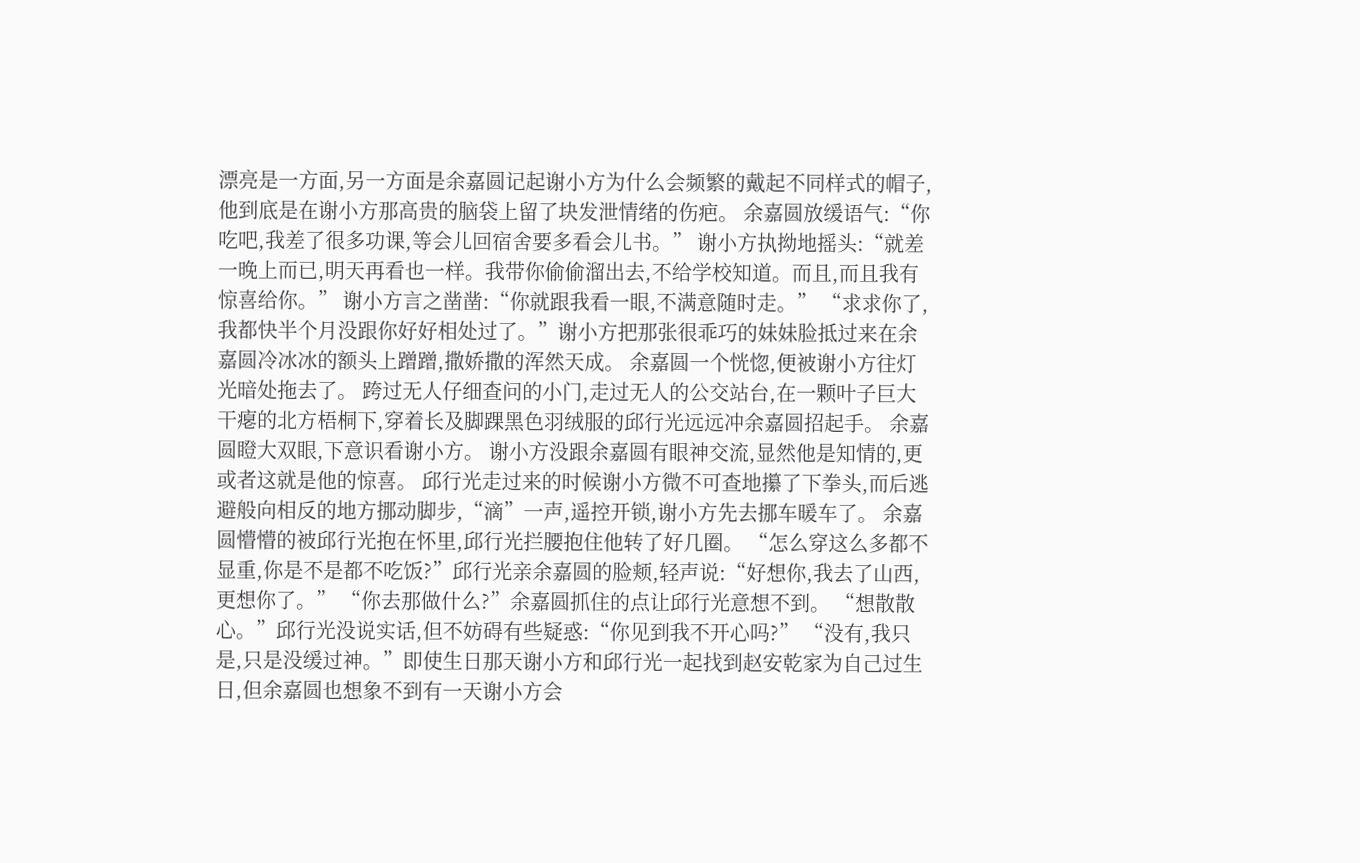漂亮是一方面,另一方面是余嘉圆记起谢小方为什么会频繁的戴起不同样式的帽子,他到底是在谢小方那高贵的脑袋上留了块发泄情绪的伤疤。 余嘉圆放缓语气:“你吃吧,我差了很多功课,等会儿回宿舍要多看会儿书。” 谢小方执拗地摇头:“就差一晚上而已,明天再看也一样。我带你偷偷溜出去,不给学校知道。而且,而且我有惊喜给你。” 谢小方言之凿凿:“你就跟我看一眼,不满意随时走。” “求求你了,我都快半个月没跟你好好相处过了。”谢小方把那张很乖巧的妹妹脸抵过来在余嘉圆冷冰冰的额头上蹭蹭,撒娇撒的浑然天成。 余嘉圆一个恍惚,便被谢小方往灯光暗处拖去了。 跨过无人仔细查问的小门,走过无人的公交站台,在一颗叶子巨大干瘪的北方梧桐下,穿着长及脚踝黑色羽绒服的邱行光远远冲余嘉圆招起手。 余嘉圆瞪大双眼,下意识看谢小方。 谢小方没跟余嘉圆有眼神交流,显然他是知情的,更或者这就是他的惊喜。 邱行光走过来的时候谢小方微不可查地攥了下拳头,而后逃避般向相反的地方挪动脚步,“滴”一声,遥控开锁,谢小方先去挪车暖车了。 余嘉圆懵懵的被邱行光抱在怀里,邱行光拦腰抱住他转了好几圈。 “怎么穿这么多都不显重,你是不是都不吃饭?”邱行光亲余嘉圆的脸颊,轻声说:“好想你,我去了山西,更想你了。” “你去那做什么?”余嘉圆抓住的点让邱行光意想不到。 “想散散心。”邱行光没说实话,但不妨碍有些疑惑:“你见到我不开心吗?” “没有,我只是,只是没缓过神。”即使生日那天谢小方和邱行光一起找到赵安乾家为自己过生日,但余嘉圆也想象不到有一天谢小方会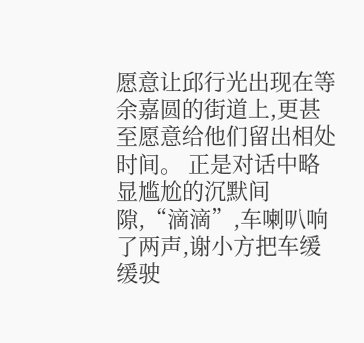愿意让邱行光出现在等余嘉圆的街道上,更甚至愿意给他们留出相处时间。 正是对话中略显尴尬的沉默间隙,“滴滴”,车喇叭响了两声,谢小方把车缓缓驶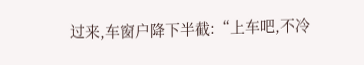过来,车窗户降下半截:“上车吧,不冷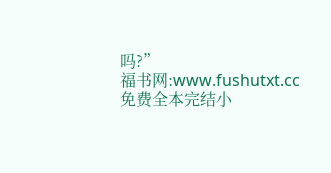吗?”
福书网:www.fushutxt.cc免费全本完结小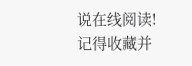说在线阅读!记得收藏并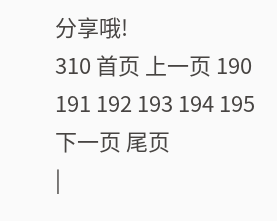分享哦!
310 首页 上一页 190 191 192 193 194 195 下一页 尾页
|